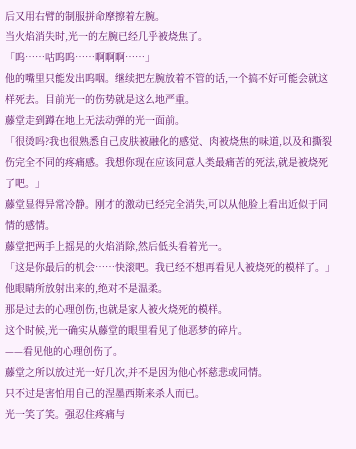后又用右臂的制服拼命摩擦着左腕。
当火焰消失时,光一的左腕已经几乎被烧焦了。
「呜……咕呜呜……啊啊啊……」
他的嘴里只能发出呜咽。继续把左腕放着不管的话,一个搞不好可能会就这样死去。目前光一的伤势就是这么地严重。
藤堂走到蹲在地上无法动弹的光一面前。
「很烫吗?我也很熟悉自己皮肤被融化的感觉、肉被烧焦的味道,以及和撕裂伤完全不同的疼痛感。我想你现在应该同意人类最痛苦的死法,就是被烧死了吧。」
藤堂显得异常冷静。刚才的激动已经完全消失,可以从他脸上看出近似于同情的感情。
藤堂把两手上摇晃的火焰消除,然后低头看着光一。
「这是你最后的机会……快滚吧。我已经不想再看见人被烧死的模样了。」
他眼睛所放射出来的,绝对不是温柔。
那是过去的心理创伤,也就是家人被火烧死的模样。
这个时候,光一确实从藤堂的眼里看见了他恶梦的碎片。
——看见他的心理创伤了。
藤堂之所以放过光一好几次,并不是因为他心怀慈悲或同情。
只不过是害怕用自己的涅墨西斯来杀人而已。
光一笑了笑。强忍住疼痛与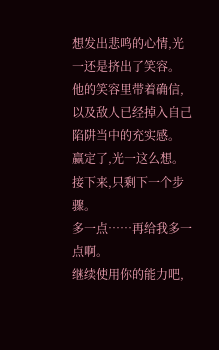想发出悲鸣的心情,光一还是挤出了笑容。
他的笑容里带着确信,以及敌人已经掉入自己陷阱当中的充实感。
赢定了,光一这么想。
接下来,只剩下一个步骤。
多一点……再给我多一点啊。
继续使用你的能力吧,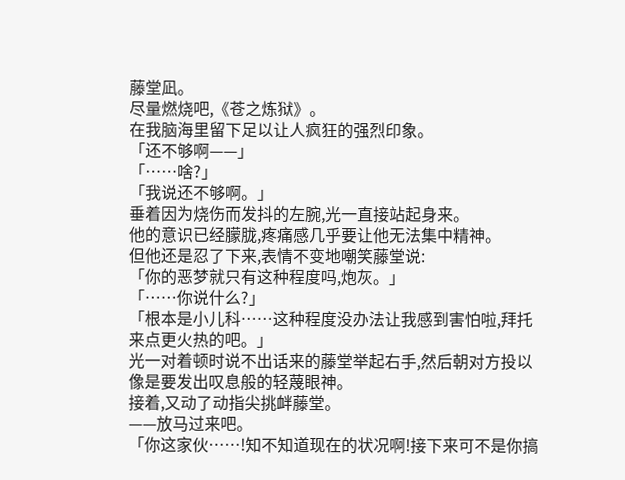藤堂凪。
尽量燃烧吧,《苍之炼狱》。
在我脑海里留下足以让人疯狂的强烈印象。
「还不够啊——」
「……啥?」
「我说还不够啊。」
垂着因为烧伤而发抖的左腕,光一直接站起身来。
他的意识已经朦胧,疼痛感几乎要让他无法集中精神。
但他还是忍了下来,表情不变地嘲笑藤堂说:
「你的恶梦就只有这种程度吗,炮灰。」
「……你说什么?」
「根本是小儿科……这种程度没办法让我感到害怕啦,拜托来点更火热的吧。」
光一对着顿时说不出话来的藤堂举起右手,然后朝对方投以像是要发出叹息般的轻蔑眼神。
接着,又动了动指尖挑衅藤堂。
——放马过来吧。
「你这家伙……!知不知道现在的状况啊!接下来可不是你搞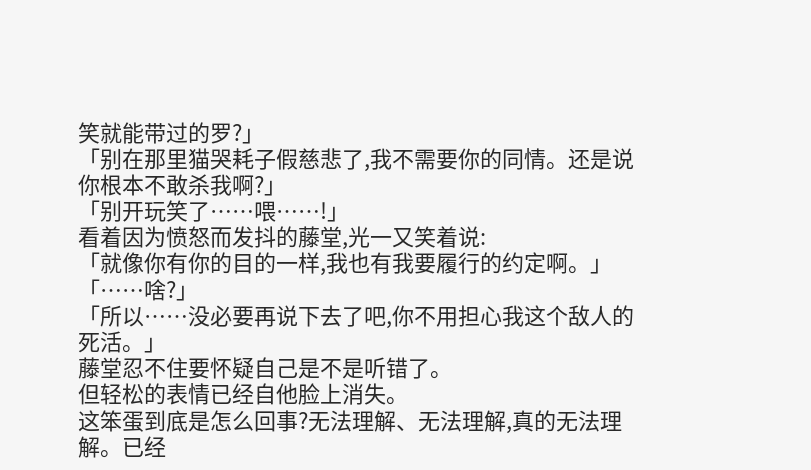笑就能带过的罗?」
「别在那里猫哭耗子假慈悲了,我不需要你的同情。还是说你根本不敢杀我啊?」
「别开玩笑了……喂……!」
看着因为愤怒而发抖的藤堂,光一又笑着说:
「就像你有你的目的一样,我也有我要履行的约定啊。」
「……啥?」
「所以……没必要再说下去了吧,你不用担心我这个敌人的死活。」
藤堂忍不住要怀疑自己是不是听错了。
但轻松的表情已经自他脸上消失。
这笨蛋到底是怎么回事?无法理解、无法理解,真的无法理解。已经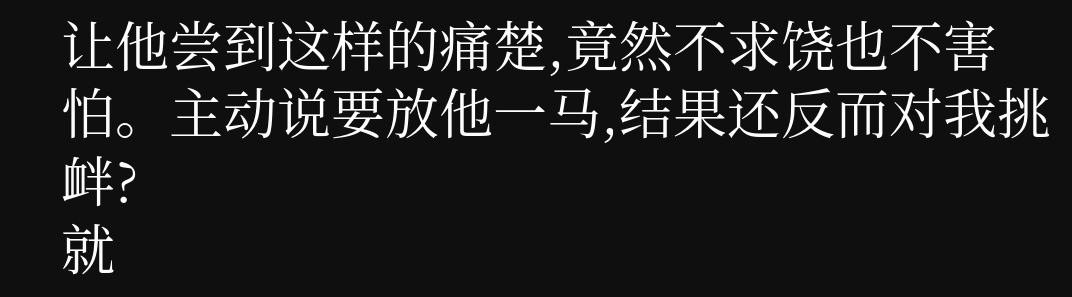让他尝到这样的痛楚,竟然不求饶也不害怕。主动说要放他一马,结果还反而对我挑衅?
就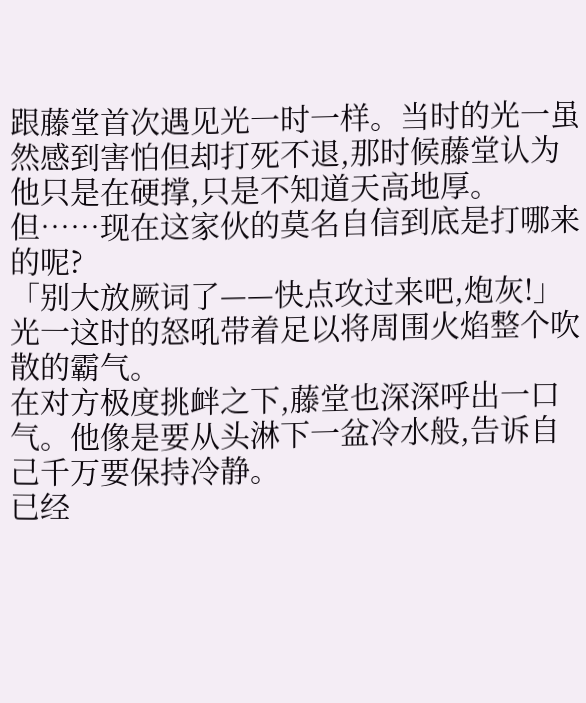跟藤堂首次遇见光一时一样。当时的光一虽然感到害怕但却打死不退,那时候藤堂认为他只是在硬撑,只是不知道天高地厚。
但……现在这家伙的莫名自信到底是打哪来的呢?
「别大放厥词了——快点攻过来吧,炮灰!」
光一这时的怒吼带着足以将周围火焰整个吹散的霸气。
在对方极度挑衅之下,藤堂也深深呼出一口气。他像是要从头淋下一盆冷水般,告诉自己千万要保持冷静。
已经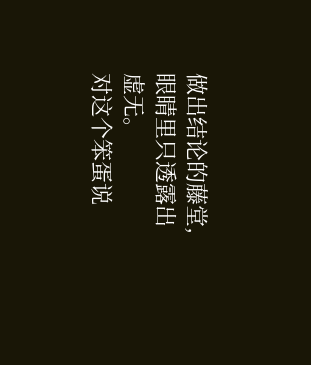做出结论的藤堂,眼睛里只透露出虚无。
对这个笨蛋说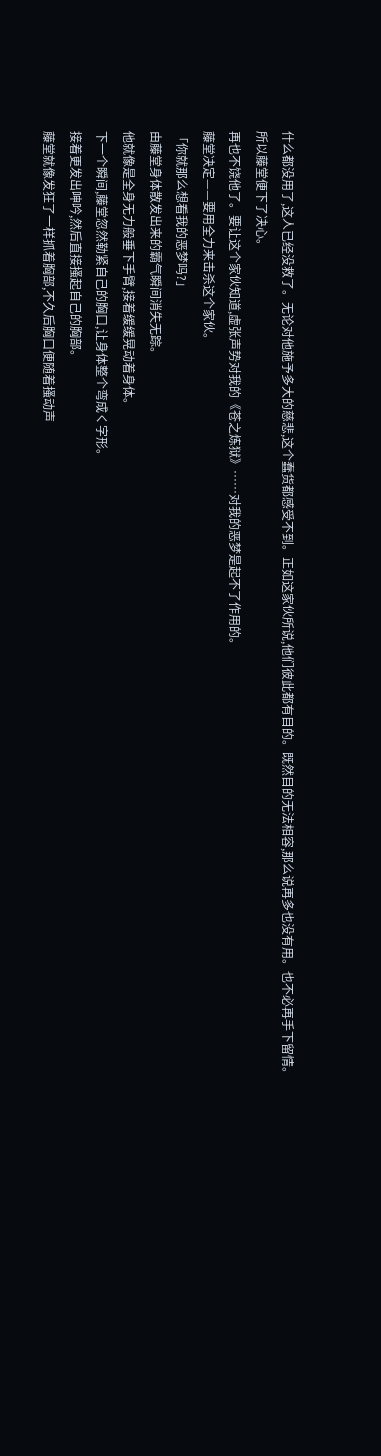什么都没用了,这人已经没救了。无论对他施予多大的慈悲,这个蠢货都感受不到。正如这家伙所说,他们彼此都有目的。既然目的无法相容,那么说再多也没有用。也不必再手下留情。
所以藤堂便下了决心。
再也不饶他了。要让这个家伙知道,虚张声势对我的《苍之炼狱》……对我的恶梦是起不了作用的。
藤堂决定——要用全力来击杀这个家伙。
「你就那么想看我的恶梦吗?」
由藤堂身体散发出来的霸气瞬间消失无踪。
他就像是全身无力般垂下手臂,接着缓缓晃动着身体。
下一个瞬间,藤堂忽然勒紧自己的胸口,让身体整个弯成く字形。
接着更发出呻吟,然后直接搔起自己的胸部。
藤堂就像发狂了一样抓着胸部,不久后胸口便随着搔动声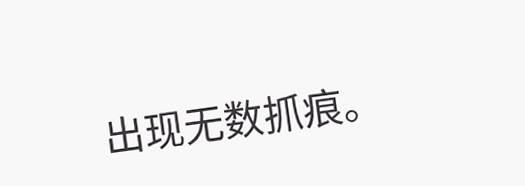出现无数抓痕。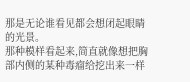那是无论谁看见都会想闭起眼睛的光景。
那种模样看起来,简直就像想把胸部内侧的某种毒瘤给挖出来一样